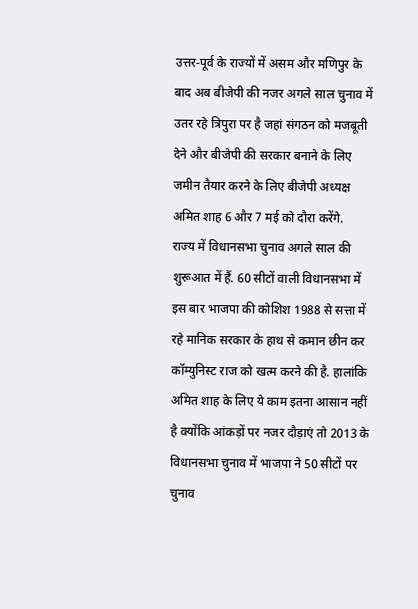उत्तर-पूर्व के राज्यों में असम और मणिपुर के बाद अब बीजेपी की नजर अगले साल चुनाव में उतर रहे त्रिपुरा पर है जहां संगठन को मजबूती देने और बीजेपी की सरकार बनाने के लिए जमीन तैयार करने के लिए बीजेपी अध्यक्ष अमित शाह 6 और 7 मई को दौरा करेंगे.
राज्य में विधानसभा चुनाव अगले साल की शुरूआत में हैं. 60 सीटों वाली विधानसभा में इस बार भाजपा की कोशिश 1988 से सत्ता में रहे मानिक सरकार के हाथ से कमान छीन कर कॉम्युनिस्ट राज को खत्म करने की है. हालांकि अमित शाह के लिए ये काम इतना आसान नहीं है क्योंकि आंकड़ों पर नजर दौड़ाएं तो 2013 के विधानसभा चुनाव में भाजपा ने 50 सीटों पर चुनाव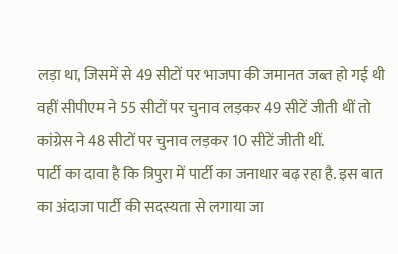लड़ा था, जिसमें से 49 सीटों पर भाजपा की जमानत जब्त हो गई थी वहीं सीपीएम ने 55 सीटों पर चुनाव लड़कर 49 सीटें जीती थीं तो कांग्रेस ने 48 सीटों पर चुनाव लड़कर 10 सीटें जीती थीं.
पार्टी का दावा है कि त्रिपुरा में पार्टी का जनाधार बढ़ रहा है. इस बात का अंदाजा पार्टी की सदस्यता से लगाया जा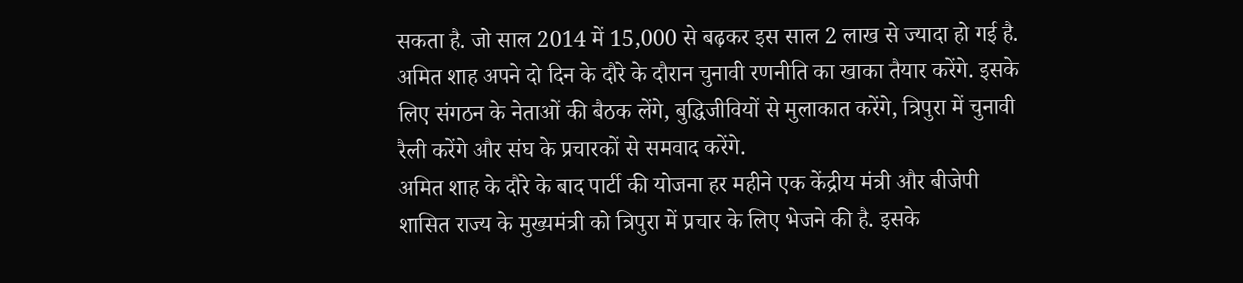सकता है. जो साल 2014 में 15,000 से बढ़कर इस साल 2 लाख से ज्यादा हो गई है.
अमित शाह अपने दो दिन के दौरे के दौरान चुनावी रणनीति का खाका तैयार करेंगे. इसके लिए संगठन के नेताओं की बैठक लेंगे, बुद्धिजीवियों से मुलाकात करेंगे, त्रिपुरा में चुनावी रैली करेंगे और संघ के प्रचारकों से समवाद करेंगे.
अमित शाह के दौरे के बाद पार्टी की योजना हर महीने एक केंद्रीय मंत्री और बीजेपी शासित राज्य के मुख्यमंत्री को त्रिपुरा में प्रचार के लिए भेजने की है. इसके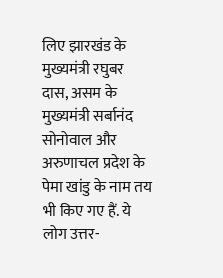लिए झारखंड के मुख्यमंत्री रघुबर दास, असम के मुख्यमंत्री सर्बानंद सोनोवाल और अरुणाचल प्रदेश के पेमा खांडु के नाम तय भी किए गए हैं. ये लोग उत्तर-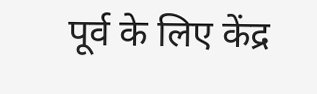पूर्व के लिए केंद्र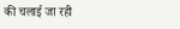की चलाई जा रही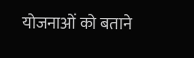योजनाओं को बताने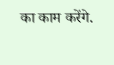का काम करेंगे.